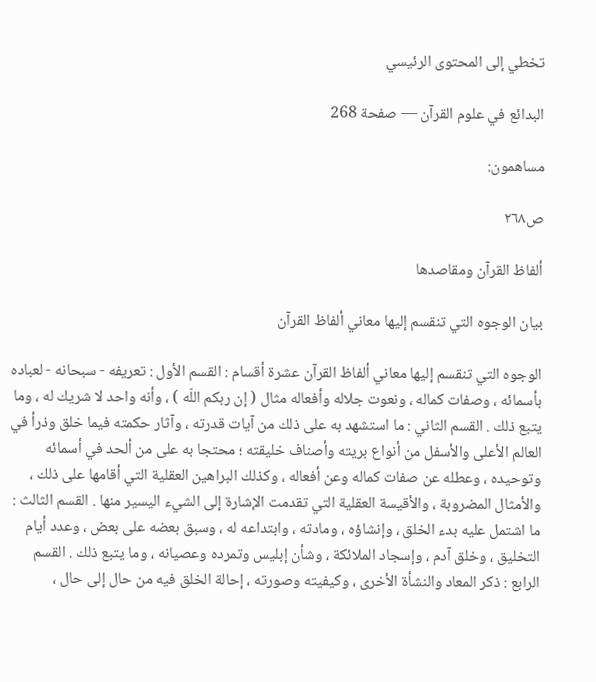تخطي إلى المحتوى الرئيسي

البدائع في علوم القرآن — صفحة 268

مساهمون:

ص٢٦٨

ألفاظ القرآن ومقاصدها

بيان الوجوه التي تنقسم إليها معاني ألفاظ القرآن

الوجوه التي تنقسم إليها معاني ألفاظ القرآن عشرة أقسام : القسم الأول : تعريفه - سبحانه - لعباده بأسمائه ، وصفات كماله ، ونعوت جلاله وأفعاله مثال ( إن ربكم اللّه ) ، وأنه واحد لا شريك له ، وما يتبع ذلك . القسم الثاني : ما استشهد به على ذلك من آيات قدرته ، وآثار حكمته فيما خلق وذرأ في العالم الأعلى والأسفل من أنواع بريته وأصناف خليقته ؛ محتجا به على من ألحد في أسمائه وتوحيده ، وعطله عن صفات كماله وعن أفعاله ، وكذلك البراهين العقلية التي أقامها على ذلك ، والأمثال المضروبة ، والأقيسة العقلية التي تقدمت الإشارة إلى الشيء اليسير منها . القسم الثالث : ما اشتمل عليه بدء الخلق ، وإنشاؤه ، ومادته ، وابتداعه له ، وسبق بعضه على بعض ، وعدد أيام التخليق ، وخلق آدم ، وإسجاد الملائكة ، وشأن إبليس وتمرده وعصيانه ، وما يتبع ذلك . القسم الرابع : ذكر المعاد والنشأة الأخرى ، وكيفيته وصورته ، إحالة الخلق فيه من حال إلى حال ،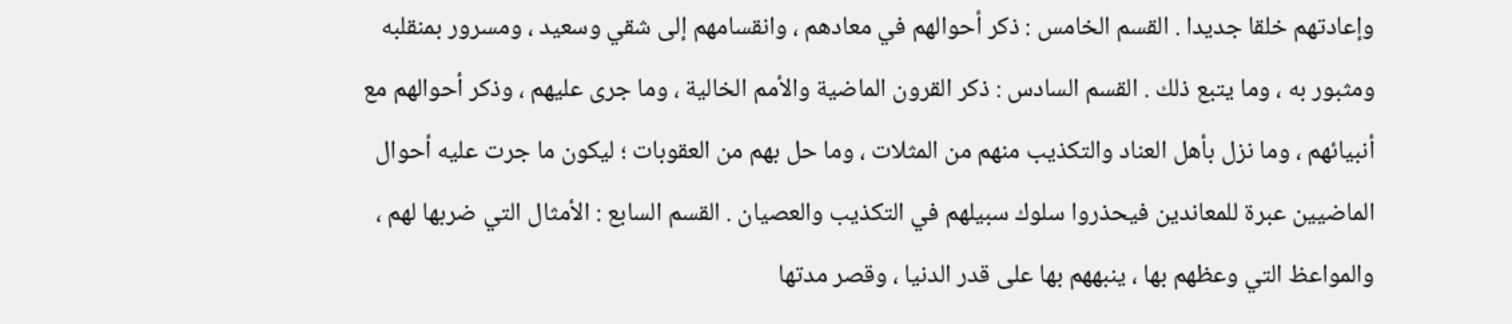وإعادتهم خلقا جديدا . القسم الخامس : ذكر أحوالهم في معادهم ، وانقسامهم إلى شقي وسعيد ، ومسرور بمنقلبه ومثبور به ، وما يتبع ذلك . القسم السادس : ذكر القرون الماضية والأمم الخالية ، وما جرى عليهم ، وذكر أحوالهم مع أنبيائهم ، وما نزل بأهل العناد والتكذيب منهم من المثلات ، وما حل بهم من العقوبات ؛ ليكون ما جرت عليه أحوال الماضيين عبرة للمعاندين فيحذروا سلوك سبيلهم في التكذيب والعصيان . القسم السابع : الأمثال التي ضربها لهم ، والمواعظ التي وعظهم بها ، ينبههم بها على قدر الدنيا ، وقصر مدتها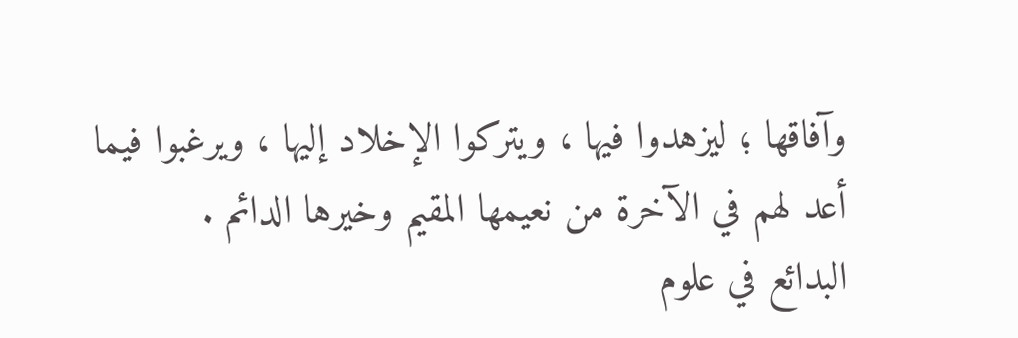وآفاقها ؛ ليزهدوا فيها ، ويتركوا الإخلاد إليها ، ويرغبوا فيما أعد لهم في الآخرة من نعيمها المقيم وخيرها الدائم .
البدائع في علوم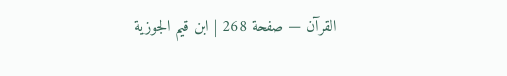القرآن — صفحة 268 | ابن قيم الجوزية